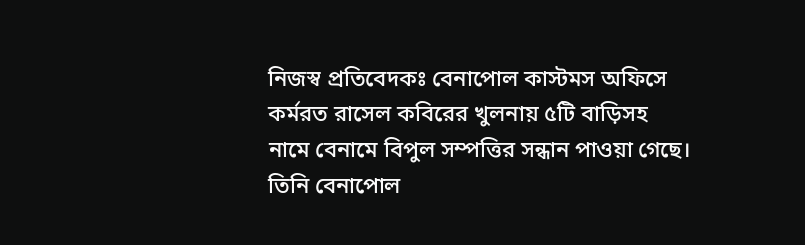নিজস্ব প্রতিবেদকঃ বেনাপোল কাস্টমস অফিসে কর্মরত রাসেল কবিরের খুলনায় ৫টি বাড়িসহ নামে বেনামে বিপুল সম্পত্তির সন্ধান পাওয়া গেছে। তিনি বেনাপোল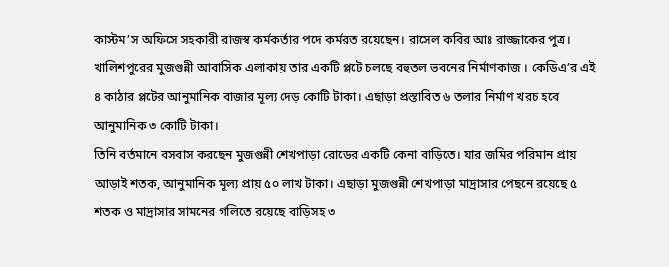কাস্টম’স অফিসে সহকারী রাজস্ব কর্মকর্তার পদে কর্মরত রয়েছেন। রাসেল কবির আঃ রাজ্জাকের পুত্র।
খালিশপুরের মুজগুন্নী আবাসিক এলাকায় তার একটি প্লটে চলছে বহুতল ভবনের নির্মাণকাজ । কেডিএ’র এই ৪ কাঠার প্লটের আনুমানিক বাজার মূল্য দেড় কোটি টাকা। এছাড়া প্রস্তাবিত ৬ তলার নির্মাণ খরচ হবে আনুমানিক ৩ কোটি টাকা।
তিনি বর্তমানে বসবাস করছেন মুজগুন্নী শেখপাড়া রোডের একটি কেনা বাড়িতে। যার জমির পরিমান প্রায় আড়াই শতক, আনুমানিক মূল্য প্রায় ৫০ লাখ টাকা। এছাড়া মুজগুন্নী শেখপাড়া মাদ্রাসার পেছনে রয়েছে ৫ শতক ও মাদ্রাসার সামনের গলিতে রয়েছে বাড়িসহ ৩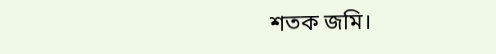শতক জমি।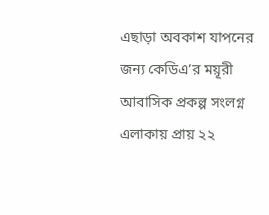এছাড়া অবকাশ যাপনের জন্য কেডিএ’র ময়ূরী আবাসিক প্রকল্প সংলগ্ন এলাকায় প্রায় ২২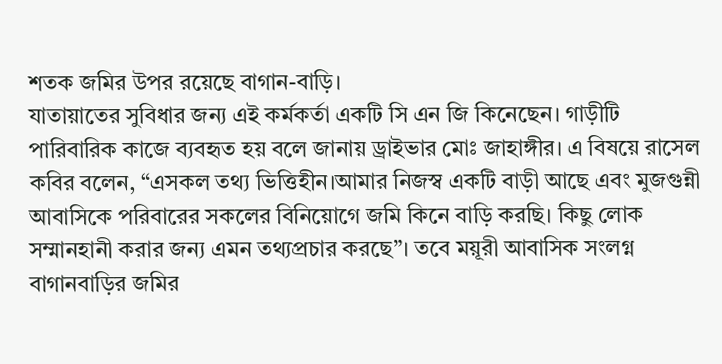শতক জমির উপর রয়েছে বাগান-বাড়ি।
যাতায়াতের সুবিধার জন্য এই কর্মকর্তা একটি সি এন জি কিনেছেন। গাড়ীটি পারিবারিক কাজে ব্যবহৃত হয় বলে জানায় ড্রাইভার মোঃ জাহাঙ্গীর। এ বিষয়ে রাসেল কবির বলেন, “এসকল তথ্য ভিত্তিহীন।আমার নিজস্ব একটি বাড়ী আছে এবং মুজগুন্নী আবাসিকে পরিবারের সকলের বিনিয়োগে জমি কিনে বাড়ি করছি। কিছু লোক সম্মানহানী করার জন্য এমন তথ্যপ্রচার করছে”। তবে ময়ূরী আবাসিক সংলগ্ন বাগানবাড়ির জমির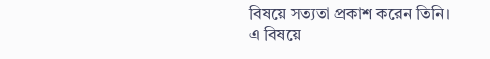বিষয়ে সত্যতা প্রকাশ করেন তিনি।
এ বিষয়ে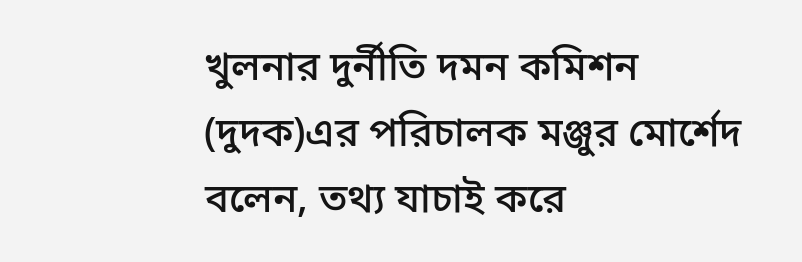খুলনার দুর্নীতি দমন কমিশন (দুদক)এর পরিচালক মঞ্জুর মোর্শেদ বলেন, তথ্য যাচাই করে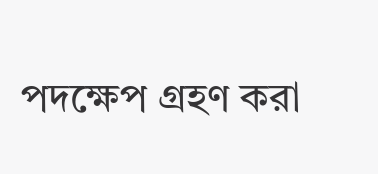পদক্ষেপ গ্রহণ করা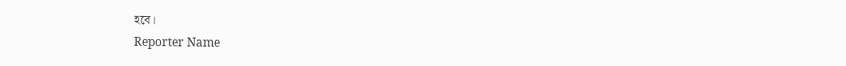হবে।
Reporter Name